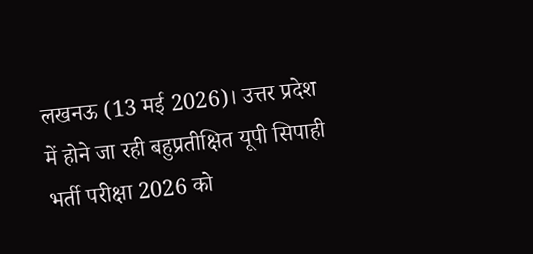लखनऊ (13 मई 2026)। उत्तर प्रदेश में होने जा रही बहुप्रतीक्षित यूपी सिपाही भर्ती परीक्षा 2026 को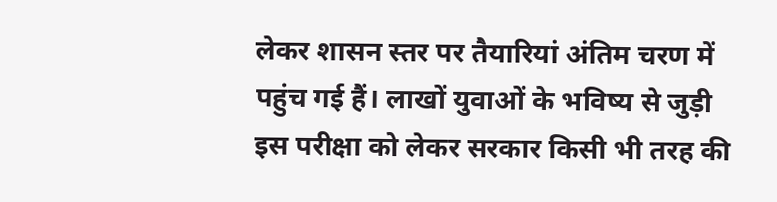लेकर शासन स्तर पर तैयारियां अंतिम चरण में पहुंच गई हैं। लाखों युवाओं के भविष्य से जुड़ी इस परीक्षा को लेकर सरकार किसी भी तरह की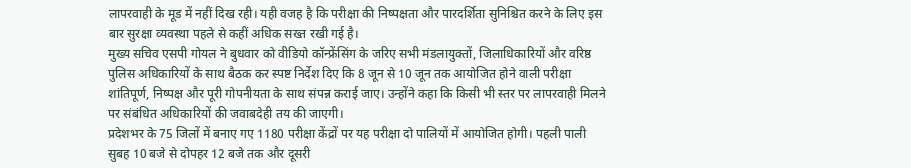लापरवाही के मूड में नहीं दिख रही। यही वजह है कि परीक्षा की निष्पक्षता और पारदर्शिता सुनिश्चित करने के लिए इस बार सुरक्षा व्यवस्था पहले से कहीं अधिक सख्त रखी गई है।
मुख्य सचिव एसपी गोयल ने बुधवार को वीडियो कॉन्फ्रेंसिंग के जरिए सभी मंडलायुक्तों, जिलाधिकारियों और वरिष्ठ पुलिस अधिकारियों के साथ बैठक कर स्पष्ट निर्देश दिए कि 8 जून से 10 जून तक आयोजित होने वाली परीक्षा शांतिपूर्ण, निष्पक्ष और पूरी गोपनीयता के साथ संपन्न कराई जाए। उन्होंने कहा कि किसी भी स्तर पर लापरवाही मिलने पर संबंधित अधिकारियों की जवाबदेही तय की जाएगी।
प्रदेशभर के 75 जिलों में बनाए गए 1180 परीक्षा केंद्रों पर यह परीक्षा दो पालियों में आयोजित होगी। पहली पाली सुबह 10 बजे से दोपहर 12 बजे तक और दूसरी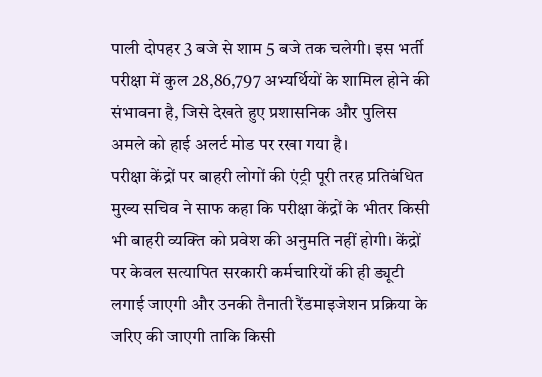पाली दोपहर 3 बजे से शाम 5 बजे तक चलेगी। इस भर्ती परीक्षा में कुल 28,86,797 अभ्यर्थियों के शामिल होने की संभावना है, जिसे देखते हुए प्रशासनिक और पुलिस अमले को हाई अलर्ट मोड पर रखा गया है।
परीक्षा केंद्रों पर बाहरी लोगों की एंट्री पूरी तरह प्रतिबंधित
मुख्य सचिव ने साफ कहा कि परीक्षा केंद्रों के भीतर किसी भी बाहरी व्यक्ति को प्रवेश की अनुमति नहीं होगी। केंद्रों पर केवल सत्यापित सरकारी कर्मचारियों की ही ड्यूटी लगाई जाएगी और उनकी तैनाती रैंडमाइजेशन प्रक्रिया के जरिए की जाएगी ताकि किसी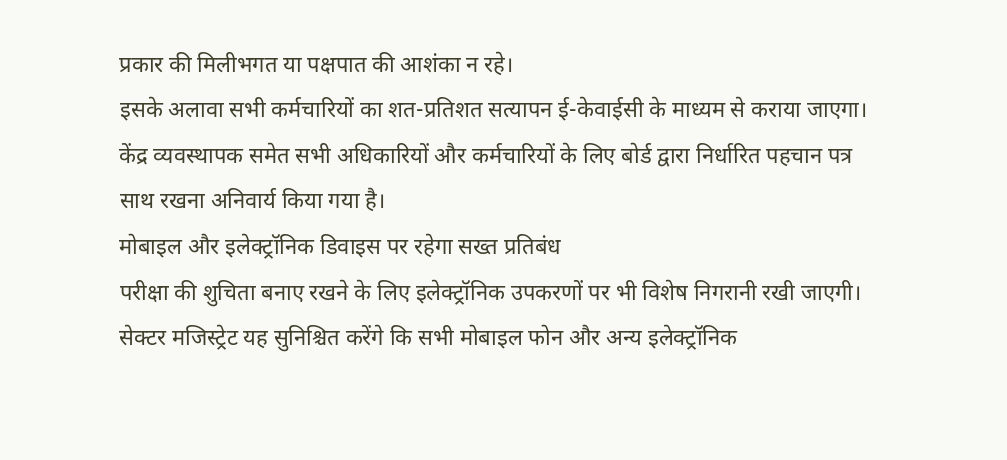प्रकार की मिलीभगत या पक्षपात की आशंका न रहे।
इसके अलावा सभी कर्मचारियों का शत-प्रतिशत सत्यापन ई-केवाईसी के माध्यम से कराया जाएगा। केंद्र व्यवस्थापक समेत सभी अधिकारियों और कर्मचारियों के लिए बोर्ड द्वारा निर्धारित पहचान पत्र साथ रखना अनिवार्य किया गया है।
मोबाइल और इलेक्ट्रॉनिक डिवाइस पर रहेगा सख्त प्रतिबंध
परीक्षा की शुचिता बनाए रखने के लिए इलेक्ट्रॉनिक उपकरणों पर भी विशेष निगरानी रखी जाएगी। सेक्टर मजिस्ट्रेट यह सुनिश्चित करेंगे कि सभी मोबाइल फोन और अन्य इलेक्ट्रॉनिक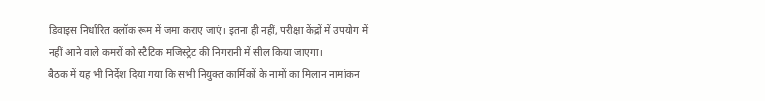डिवाइस निर्धारित क्लॉक रूम में जमा कराए जाएं। इतना ही नहीं, परीक्षा केंद्रों में उपयोग में नहीं आने वाले कमरों को स्टैटिक मजिस्ट्रेट की निगरानी में सील किया जाएगा।
बैठक में यह भी निर्देश दिया गया कि सभी नियुक्त कार्मिकों के नामों का मिलान नामांकन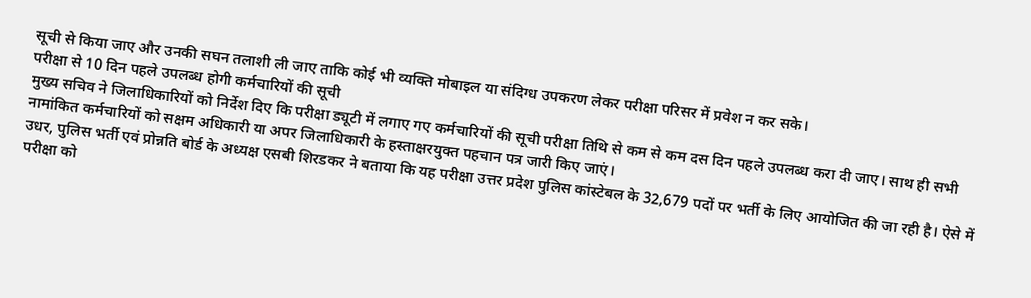सूची से किया जाए और उनकी सघन तलाशी ली जाए ताकि कोई भी व्यक्ति मोबाइल या संदिग्ध उपकरण लेकर परीक्षा परिसर में प्रवेश न कर सके।
परीक्षा से 10 दिन पहले उपलब्ध होगी कर्मचारियों की सूची
मुख्य सचिव ने जिलाधिकारियों को निर्देश दिए कि परीक्षा ड्यूटी में लगाए गए कर्मचारियों की सूची परीक्षा तिथि से कम से कम दस दिन पहले उपलब्ध करा दी जाए। साथ ही सभी नामांकित कर्मचारियों को सक्षम अधिकारी या अपर जिलाधिकारी के हस्ताक्षरयुक्त पहचान पत्र जारी किए जाएं।
उधर, पुलिस भर्ती एवं प्रोन्नति बोर्ड के अध्यक्ष एसबी शिरडकर ने बताया कि यह परीक्षा उत्तर प्रदेश पुलिस कांस्टेबल के 32,679 पदों पर भर्ती के लिए आयोजित की जा रही है। ऐसे में परीक्षा को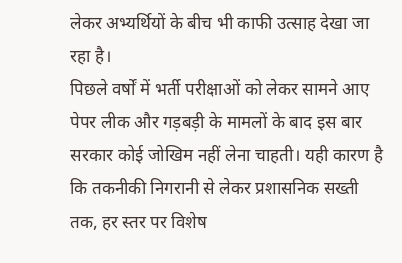लेकर अभ्यर्थियों के बीच भी काफी उत्साह देखा जा रहा है।
पिछले वर्षों में भर्ती परीक्षाओं को लेकर सामने आए पेपर लीक और गड़बड़ी के मामलों के बाद इस बार सरकार कोई जोखिम नहीं लेना चाहती। यही कारण है कि तकनीकी निगरानी से लेकर प्रशासनिक सख्ती तक, हर स्तर पर विशेष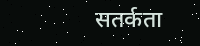सतर्कता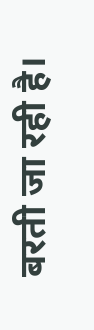बरती जा रही है।